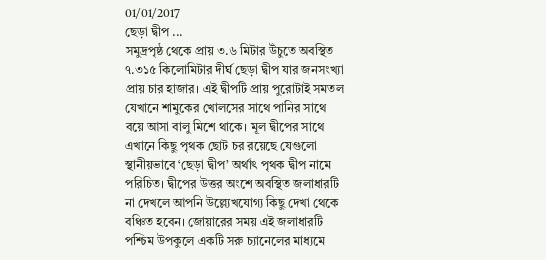01/01/2017
ছেড়া দ্বীপ ...
সমুদ্রপৃষ্ঠ থেকে প্রায় ৩.৬ মিটার উঁচুতে অবস্থিত ৭.৩১৫ কিলোমিটার দীর্ঘ ছেড়া দ্বীপ যার জনসংখ্যা প্রায় চার হাজার। এই দ্বীপটি প্রায় পুরোটাই সমতল যেখানে শামুকের খোলসের সাথে পানির সাথে বয়ে আসা বালু মিশে থাকে। মূল দ্বীপের সাথে এখানে কিছু পৃথক ছোট চর রয়েছে যেগুলো স্থানীয়ভাবে ‘ছেড়া দ্বীপ’ অর্থাৎ পৃথক দ্বীপ নামে পরিচিত। দ্বীপের উত্তর অংশে অবস্থিত জলাধারটি না দেখলে আপনি উল্ল্যেখযোগ্য কিছু দেখা থেকে বঞ্চিত হবেন। জোয়ারের সময় এই জলাধারটি পশ্চিম উপকুলে একটি সরু চ্যানেলের মাধ্যমে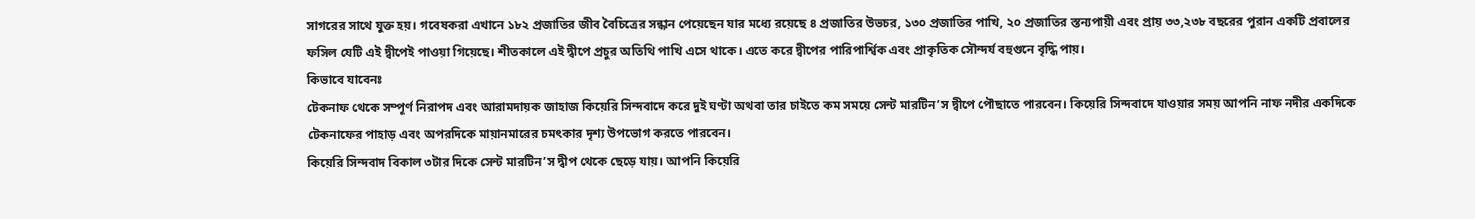সাগরের সাথে যুক্ত হয়। গবেষকরা এখানে ১৮২ প্রজাতির জীব বৈচিত্রের সন্ধান পেয়েছেন যার মধ্যে রয়েছে ৪ প্রজাতির উভচর, ১৩০ প্রজাতির পাখি, ২০ প্রজাতির স্তন্যপায়ী এবং প্রায় ৩৩,২৩৮ বছরের পুরান একটি প্রবালের ফসিল যেটি এই দ্বীপেই পাওয়া গিয়েছে। শীতকালে এই দ্বীপে প্রচুর অতিথি পাখি এসে থাকে। এতে করে দ্বীপের পারিপার্শ্বিক এবং প্রাকৃতিক সৌন্দর্য বহুগুনে বৃদ্ধি পায়।
কিভাবে যাবেনঃ
টেকনাফ থেকে সম্পূর্ণ নিরাপদ এবং আরামদায়ক জাহাজ কিয়েরি সিন্দবাদে করে দুই ঘণ্টা অথবা তার চাইতে কম সময়ে সেন্ট মারটিন’স দ্বীপে পৌছাতে পারবেন। কিয়েরি সিন্দবাদে যাওয়ার সময় আপনি নাফ নদীর একদিকে টেকনাফের পাহাড় এবং অপরদিকে মায়ানমারের চমৎকার দৃশ্য উপভোগ করতে পারবেন।
কিয়েরি সিন্দবাদ বিকাল ৩টার দিকে সেন্ট মারটিন’স দ্বীপ থেকে ছেড়ে যায়। আপনি কিয়েরি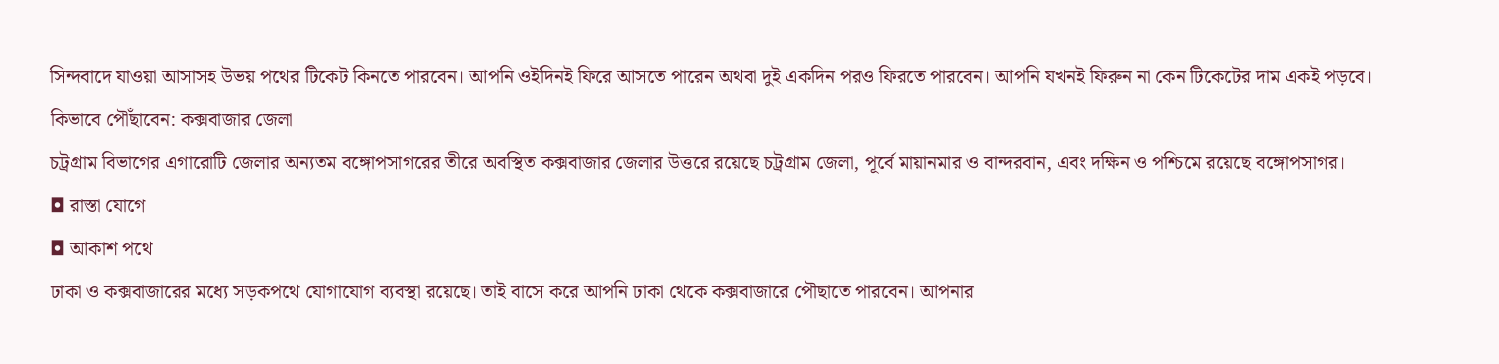সিন্দবাদে যাওয়া আসাসহ উভয় পথের টিকেট কিনতে পারবেন। আপনি ওইদিনই ফিরে আসতে পারেন অথবা দুই একদিন পরও ফিরতে পারবেন। আপনি যখনই ফিরুন না কেন টিকেটের দাম একই পড়বে।
কিভাবে পৌঁছাবেন: কক্সবাজার জেলা
চট্রগ্রাম বিভাগের এগারোটি জেলার অন্যতম বঙ্গোপসাগরের তীরে অবস্থিত কক্সবাজার জেলার উত্তরে রয়েছে চট্রগ্রাম জেলা, পূর্বে মায়ানমার ও বান্দরবান, এবং দক্ষিন ও পশ্চিমে রয়েছে বঙ্গোপসাগর।
◘ রাস্তা যোগে
◘ আকাশ পথে
ঢাকা ও কক্সবাজারের মধ্যে সড়কপথে যোগাযোগ ব্যবস্থা রয়েছে। তাই বাসে করে আপনি ঢাকা থেকে কক্সবাজারে পৌছাতে পারবেন। আপনার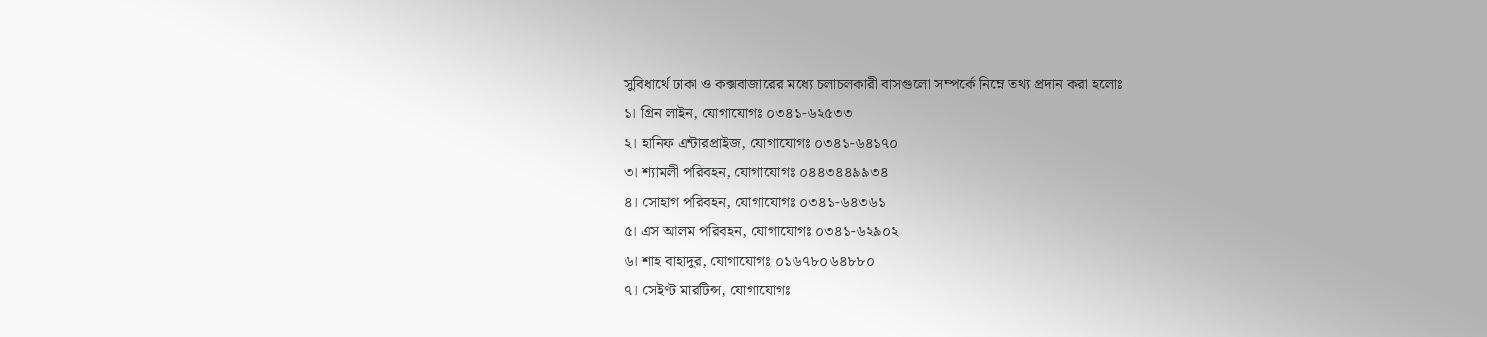সুবিধার্থে ঢাকা ও কক্সবাজারের মধ্যে চলাচলকারী বাসগুলো সম্পর্কে নিম্নে তথ্য প্রদান করা হলোঃ
১। গ্রিন লাইন, যোগাযোগঃ ০৩৪১-৬২৫৩৩
২। হানিফ এন্টারপ্রাইজ, যোগাযোগঃ ০৩৪১-৬৪১৭০
৩। শ্যামলী পরিবহন, যোগাযোগঃ ০৪৪৩৪৪৯৯৩৪
৪। সোহাগ পরিবহন, যোগাযোগঃ ০৩৪১-৬৪৩৬১
৫। এস আলম পরিবহন, যোগাযোগঃ ০৩৪১-৬২৯০২
৬। শাহ বাহাদুর, যোগাযোগঃ ০১৬৭৮০৬৪৮৮০
৭। সেইণ্ট মারটিন্স, যোগাযোগঃ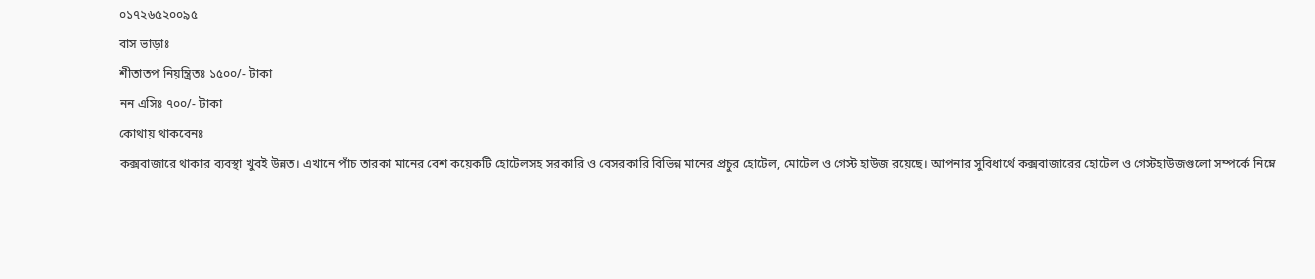০১৭২৬৫২০০৯৫
বাস ভাড়াঃ
শীতাতপ নিয়ন্ত্রিতঃ ১৫০০/- টাকা
নন এসিঃ ৭০০/- টাকা
কোথায় থাকবেনঃ
কক্সবাজারে থাকার ব্যবস্থা খুবই উন্নত। এখানে পাঁচ তারকা মানের বেশ কয়েকটি হোটেলসহ সরকারি ও বেসরকারি বিভিন্ন মানের প্রচুর হোটেল, মোটেল ও গেস্ট হাউজ রয়েছে। আপনার সুবিধার্থে কক্সবাজারের হোটেল ও গেস্টহাউজগুলো সম্পর্কে নিম্নে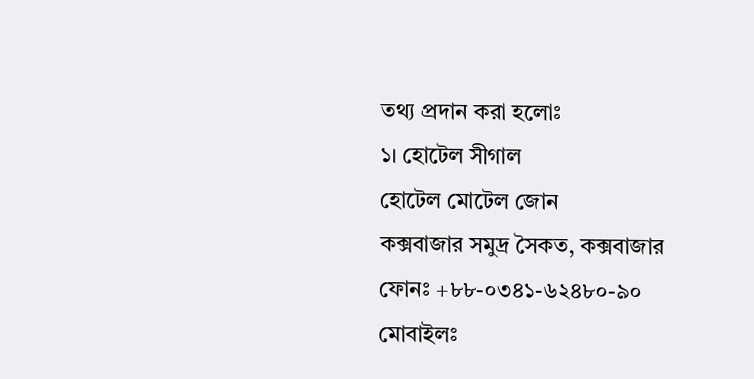তথ্য প্রদান করা হলোঃ
১। হোটেল সীগাল
হোটেল মোটেল জোন
কক্সবাজার সমুদ্র সৈকত, কক্সবাজার
ফোনঃ +৮৮-০৩৪১-৬২৪৮০-৯০
মোবাইলঃ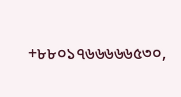+৮৮০১৭৬৬৬৬৬৫৩০,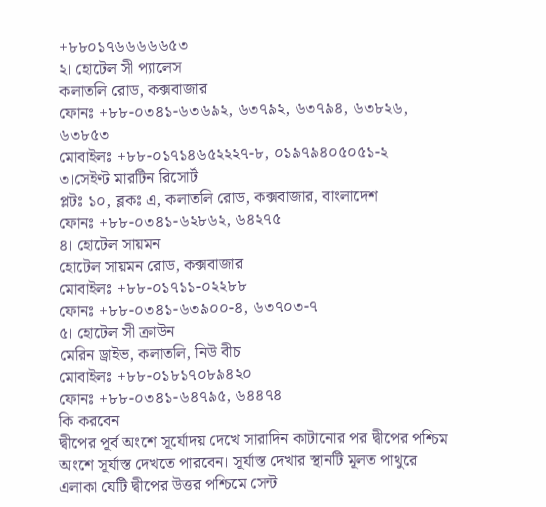+৮৮০১৭৬৬৬৬৬৫৩
২। হোটেল সী প্যালেস
কলাতলি রোড, কক্সবাজার
ফোনঃ +৮৮-০৩৪১-৬৩৬৯২, ৬৩৭৯২, ৬৩৭৯৪, ৬৩৮২৬, ৬৩৮৫৩
মোবাইলঃ +৮৮-০১৭১৪৬৫২২২৭-৮, ০১৯৭৯৪০৫০৫১-২
৩।সেইণ্ট মারটিন রিসোর্ট
প্লটঃ ১০, ব্লকঃ এ, কলাতলি রোড, কক্সবাজার, বাংলাদেশ
ফোনঃ +৮৮-০৩৪১-৬২৮৬২, ৬৪২৭৫
৪। হোটেল সায়মন
হোটেল সায়মন রোড, কক্সবাজার
মোবাইলঃ +৮৮-০১৭১১-০২২৮৮
ফোনঃ +৮৮-০৩৪১-৬৩৯০০-৪, ৬৩৭০৩-৭
৫। হোটেল সী ক্রাউন
মেরিন ড্রাইভ, কলাতলি, নিউ বীচ
মোবাইলঃ +৮৮-০১৮১৭০৮৯৪২০
ফোনঃ +৮৮-০৩৪১-৬৪৭৯৫, ৬৪৪৭৪
কি করবেন
দ্বীপের পূর্ব অংশে সূর্যোদয় দেখে সারাদিন কাটানোর পর দ্বীপের পশ্চিম অংশে সূর্যাস্ত দেখতে পারবেন। সূর্যাস্ত দেখার স্থানটি মূলত পাথুরে এলাকা যেটি দ্বীপের উত্তর পশ্চিমে সেন্ট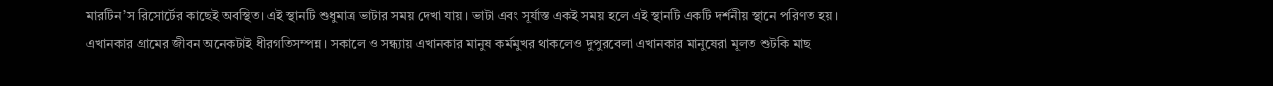মারটিন’স রিসোর্টের কাছেই অবস্থিত। এই স্থানটি শুধুমাত্র ভাটার সময় দেখা যায়। ভাটা এবং সূর্যাস্ত একই সময় হলে এই স্থানটি একটি দর্শনীয় স্থানে পরিণত হয়।
এখানকার গ্রামের জীবন অনেকটাই ধীরগতিসম্পন্ন। সকালে ও সন্ধ্যায় এখানকার মানুষ কর্মমুখর থাকলেও দুপুরবেলা এখানকার মানুষেরা মূলত শুটকি মাছ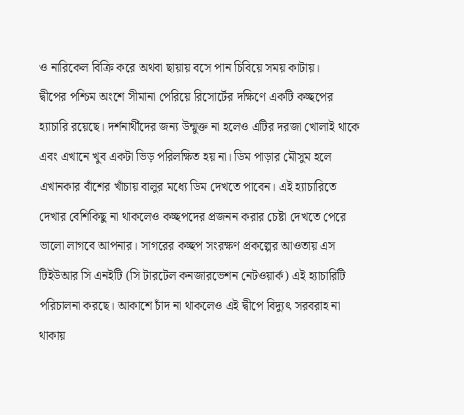ও নারিকেল বিক্রি করে অথবা ছায়ায় বসে পান চিবিয়ে সময় কাটায়।
দ্বীপের পশ্চিম অংশে সীমানা পেরিয়ে রিসোর্টের দক্ষিণে একটি কচ্ছপের হ্যাচারি রয়েছে। দর্শনার্থীদের জন্য উন্মুক্ত না হলেও এটির দরজা খোলাই থাকে এবং এখানে খুব একটা ভিড় পরিলক্ষিত হয় না। ডিম পাড়ার মৌসুম হলে এখানকার বাঁশের খাঁচায় বালুর মধ্যে ডিম দেখতে পাবেন। এই হ্যাচারিতে দেখার বেশিকিছু না থাকলেও কচ্ছপদের প্রজনন করার চেষ্টা দেখতে পেরে ভালো লাগবে আপনার। সাগরের কচ্ছপ সংরক্ষণ প্রকল্পের আওতায় এস টিইউআর সি এনইটি (সি টারটেল কনজারভেশন নেটওয়ার্ক) এই হ্যাচারিটি পরিচালনা করছে। আকাশে চাঁদ না থাকলেও এই দ্বীপে বিদ্যুৎ সরবরাহ না থাকায়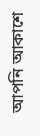আপনি আকাশে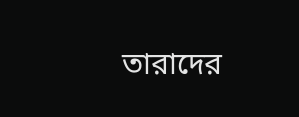তারাদের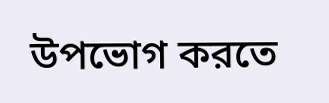উপভোগ করতে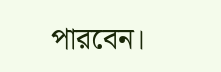পারবেন।